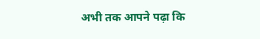अभी तक आपने पढ़ा कि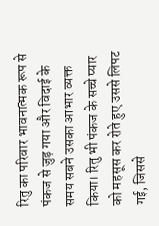रितु का परिवार भावनात्मक रूप से पंकज से जुड़ गया और विदाई के समय सबने उसका आभार व्यक्त किया। रितु भी पंकज के सच्चे प्यार को महसूस कर रोते हुए उससे लिपट गई, जिससे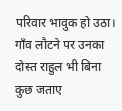परिवार भावुक हो उठा। गाँव लौटने पर उनका दोस्त राहुल भी बिना कुछ जताए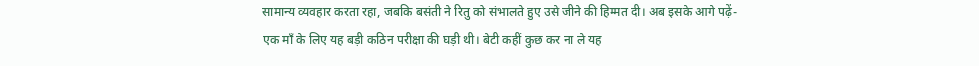सामान्य व्यवहार करता रहा, जबकि बसंती ने रितु को संभालते हुए उसे जीने की हिम्मत दी। अब इसके आगे पढ़ें-
एक माँ के लिए यह बड़ी कठिन परीक्षा की घड़ी थी। बेटी कहीं कुछ कर ना ले यह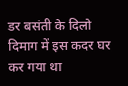डर बसंती के दिलो दिमाग में इस कदर घर कर गया था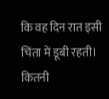कि वह दिन रात इसी चिंता में डूबी रहती। कितनी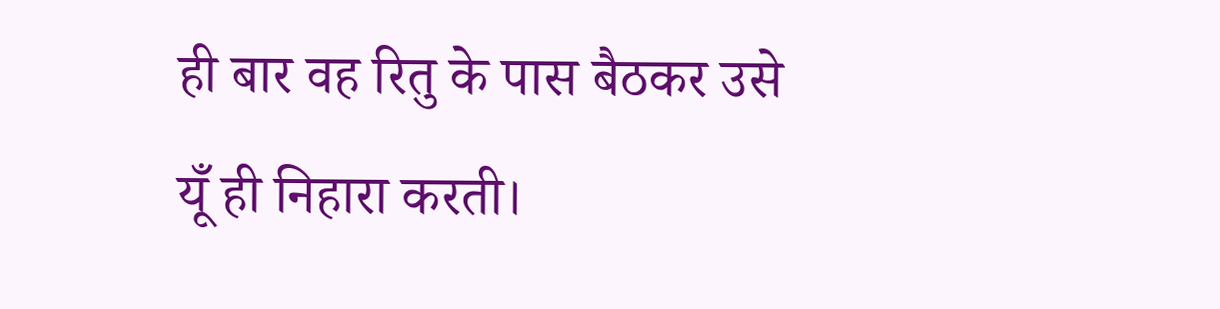ही बार वह रितु के पास बैठकर उसे यूँ ही निहारा करती।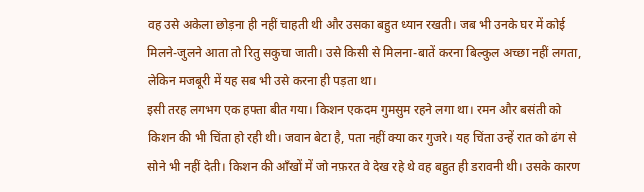वह उसे अकेला छोड़ना ही नहीं चाहती थी और उसका बहुत ध्यान रखती। जब भी उनके घर में कोई मिलने-जुलने आता तो रितु सकुचा जाती। उसे किसी से मिलना-बातें करना बिल्कुल अच्छा नहीं लगता, लेकिन मजबूरी में यह सब भी उसे करना ही पड़ता था।
इसी तरह लगभग एक हफ्ता बीत गया। किशन एकदम गुमसुम रहने लगा था। रमन और बसंती को किशन की भी चिंता हो रही थी। जवान बेटा है, पता नहीं क्या कर गुजरे। यह चिंता उन्हें रात को ढंग से सोने भी नहीं देती। किशन की आँखों में जो नफ़रत वे देख रहे थे वह बहुत ही डरावनी थी। उसके कारण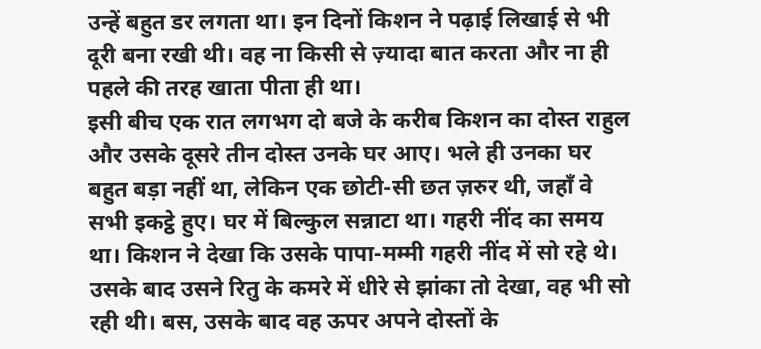उन्हें बहुत डर लगता था। इन दिनों किशन ने पढ़ाई लिखाई से भी दूरी बना रखी थी। वह ना किसी से ज़्यादा बात करता और ना ही पहले की तरह खाता पीता ही था।
इसी बीच एक रात लगभग दो बजे के करीब किशन का दोस्त राहुल और उसके दूसरे तीन दोस्त उनके घर आए। भले ही उनका घर बहुत बड़ा नहीं था, लेकिन एक छोटी-सी छत ज़रुर थी, जहाँ वे सभी इकट्ठे हुए। घर में बिल्कुल सन्नाटा था। गहरी नींद का समय था। किशन ने देखा कि उसके पापा-मम्मी गहरी नींद में सो रहे थे। उसके बाद उसने रितु के कमरे में धीरे से झांका तो देखा, वह भी सो रही थी। बस, उसके बाद वह ऊपर अपने दोस्तों के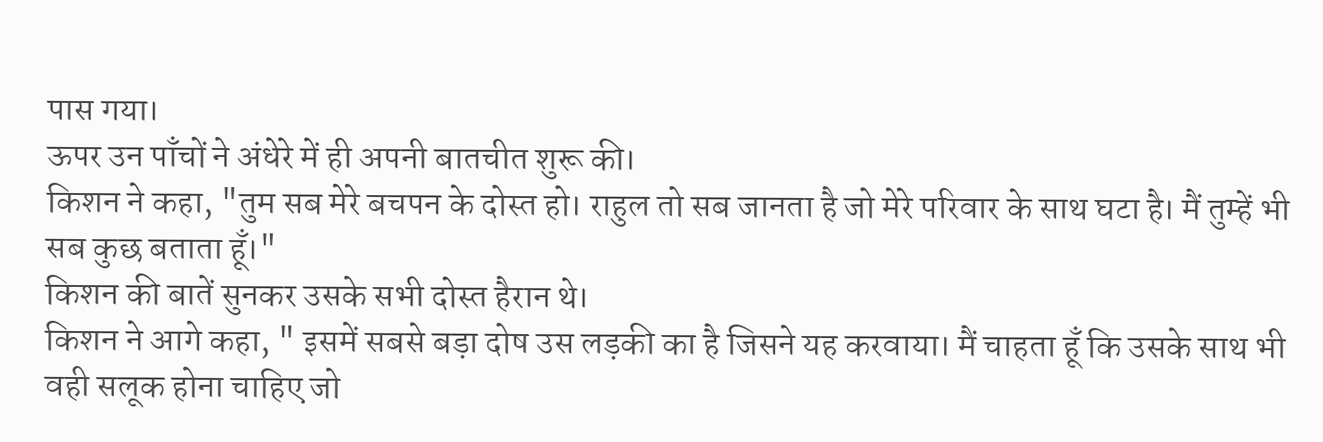पास गया।
ऊपर उन पाँचों ने अंधेरे में ही अपनी बातचीत शुरू की।
किशन ने कहा, "तुम सब मेरे बचपन के दोस्त हो। राहुल तो सब जानता है जो मेरे परिवार के साथ घटा है। मैं तुम्हें भी सब कुछ बताता हूँ।"
किशन की बातें सुनकर उसके सभी दोस्त हैरान थे।
किशन ने आगे कहा, " इसमें सबसे बड़ा दोष उस लड़की का है जिसने यह करवाया। मैं चाहता हूँ कि उसके साथ भी वही सलूक होना चाहिए जो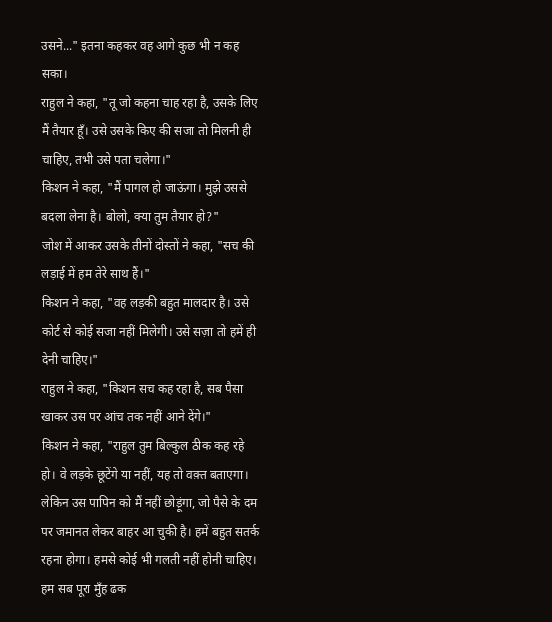उसने..." इतना कहकर वह आगे कुछ भी न कह सका।
राहुल ने कहा, "तू जो कहना चाह रहा है, उसके लिए मैं तैयार हूँ। उसे उसके किए की सजा तो मिलनी ही चाहिए, तभी उसे पता चलेगा।"
किशन ने कहा, "मैं पागल हो जाऊंगा। मुझे उससे बदला लेना है। बोलो, क्या तुम तैयार हो?"
जोश में आकर उसके तीनों दोस्तों ने कहा, "सच की लड़ाई में हम तेरे साथ हैं।"
किशन ने कहा, "वह लड़की बहुत मालदार है। उसे कोर्ट से कोई सजा नहीं मिलेगी। उसे सज़ा तो हमें ही देनी चाहिए।"
राहुल ने कहा, "किशन सच कह रहा है, सब पैसा खाकर उस पर आंच तक नहीं आने देंगे।"
किशन ने कहा, "राहुल तुम बिल्कुल ठीक कह रहे हो। वे लड़के छूटेंगे या नहीं, यह तो वक़्त बताएगा। लेकिन उस पापिन को मैं नहीं छोड़ूंगा, जो पैसे के दम पर जमानत लेकर बाहर आ चुकी है। हमें बहुत सतर्क रहना होगा। हमसे कोई भी गलती नहीं होनी चाहिए। हम सब पूरा मुँह ढक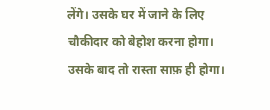लेंगे। उसके घर में जाने के लिए चौकीदार को बेहोश करना होगा। उसके बाद तो रास्ता साफ़ ही होगा।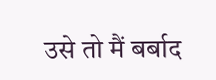उसे तो मैं बर्बाद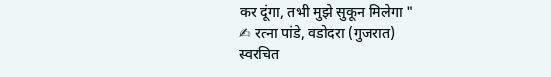कर दूंगा, तभी मुझे सुकून मिलेगा "
✍ रत्ना पांडे, वडोदरा (गुजरात)
स्वरचित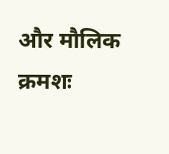और मौलिक
क्रमशः